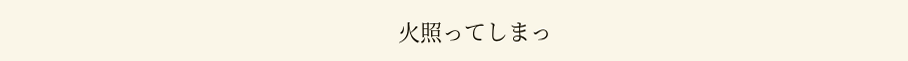火照ってしまっ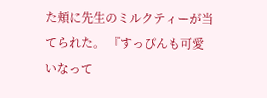た頬に先生のミルクティーが当てられた。 『すっぴんも可愛いなって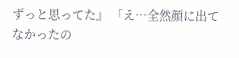ずっと思ってた』 「え…全然顔に出てなかったの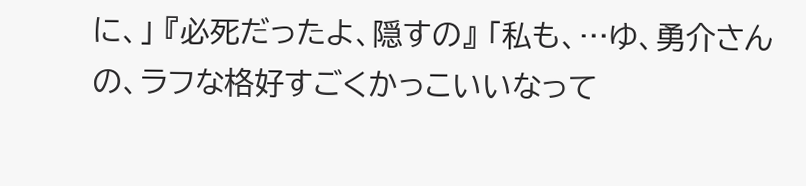に、」 『必死だったよ、隠すの』 「私も、…ゆ、勇介さんの、ラフな格好すごくかっこいいなって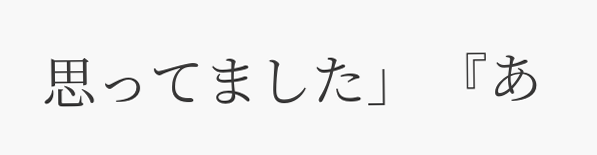思ってました」 『あ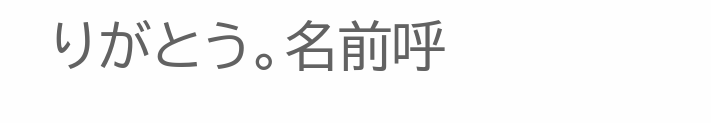りがとう。名前呼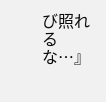び照れるな…』